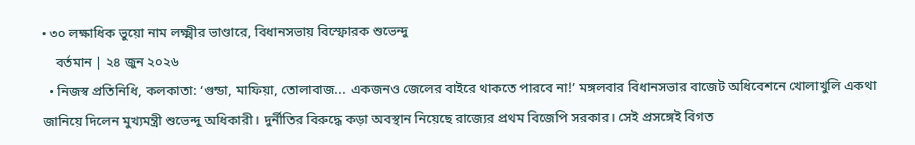• ৩০ লক্ষাধিক ভুয়ো নাম লক্ষ্মীর ভাণ্ডারে, বিধানসভায় বিস্ফোরক শুভেন্দু
    বর্তমান | ২৪ জুন ২০২৬
  • নিজস্ব প্রতিনিধি, কলকাতা: ‘গুন্ডা, মাফিয়া, তোলাবাজ... একজনও জেলের বাইরে থাকতে পারবে না!’ মঙ্গলবার বিধানসভার বাজেট অধিবেশনে খোলাখুলি একথা জানিয়ে দিলেন মুখ্যমন্ত্রী শুভেন্দু অধিকারী। দুর্নীতির বিরুদ্ধে কড়া অবস্থান নিয়েছে রাজ্যের প্রথম বিজেপি সরকার। সেই প্রসঙ্গেই বিগত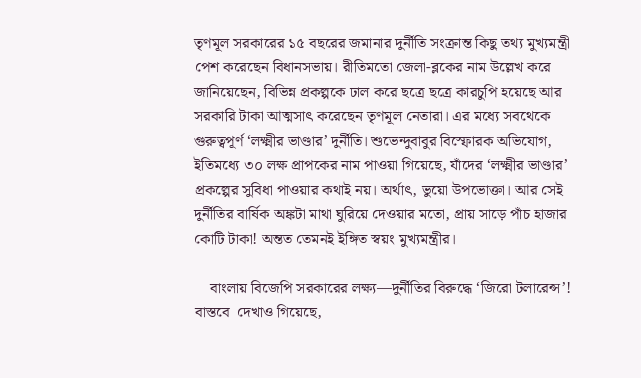তৃণমূল সরকারের ১৫ বছরের জমানার দুর্নীতি সংক্রান্ত কিছু তথ্য মুখ্যমন্ত্রী পেশ করেছেন বিধানসভায়। রীতিমতো জেলা-ব্লকের নাম উল্লেখ করে জানিয়েছেন, বিভিন্ন প্রকল্পকে ঢাল করে ছত্রে ছত্রে কারচুপি হয়েছে আর সরকারি টাকা আত্মসাৎ করেছেন তৃণমূল নেতারা। এর মধ্যে সবথেকে গুরুত্বপূর্ণ ‘লক্ষ্মীর ভাণ্ডার’ দুর্নীতি। শুভেন্দুবাবুর বিস্ফোরক অভিযোগ, ইতিমধ্যে ৩০ লক্ষ প্রাপকের নাম পাওয়া গিয়েছে, যাঁদের ‘লক্ষ্মীর ভাণ্ডার’ প্রকল্পের সুবিধা পাওয়ার কথাই নয়। অর্থাৎ, ভুয়ো উপভোক্তা। আর সেই দুর্নীতির বার্ষিক অঙ্কটা মাথা ঘুরিয়ে দেওয়ার মতো, প্রায় সাড়ে পাঁচ হাজার কোটি টাকা! অন্তত তেমনই ইঙ্গিত স্বয়ং মুখ্যমন্ত্রীর।

    বাংলায় বিজেপি সরকারের লক্ষ্য—দুর্নীতির বিরুদ্ধে ‘জিরো টলারেন্স’! বাস্তবে  দেখাও গিয়েছে,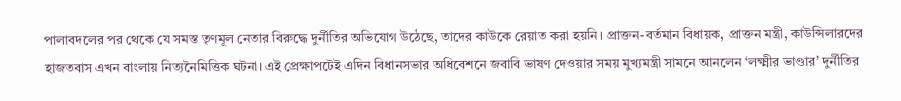পালাবদলের পর থেকে যে সমস্ত তৃণমূল নেতার বিরুদ্ধে দুর্নীতির অভিযোগ উঠেছে, তাদের কাউকে রেয়াত করা হয়নি। প্রাক্তন-বর্তমান বিধায়ক, প্রাক্তন মন্ত্রী, কাউন্সিলারদের হাজতবাস এখন বাংলায় নিত্যনৈমিত্তিক ঘটনা। এই প্রেক্ষাপটেই এদিন বিধানসভার অধিবেশনে জবাবি ভাষণ দেওয়ার সময় মুখ্যমন্ত্রী সামনে আনলেন ‘লক্ষ্মীর ভাণ্ডার’ দুর্নীতির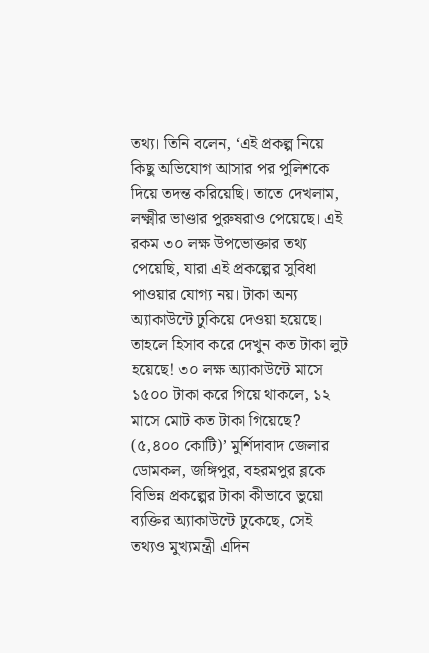তথ্য। তিনি বলেন, ‘এই প্রকল্প নিয়ে কিছু অভিযোগ আসার পর পুলিশকে দিয়ে তদন্ত করিয়েছি। তাতে দেখলাম, লক্ষ্মীর ভাণ্ডার পুরুষরাও পেয়েছে। এই রকম ৩০ লক্ষ উপভোক্তার তথ্য পেয়েছি, যারা এই প্রকল্পের সুবিধা পাওয়ার যোগ্য নয়। টাকা অন্য অ্যাকাউন্টে ঢুকিয়ে দেওয়া হয়েছে। তাহলে হিসাব করে দেখুন কত টাকা লুট হয়েছে! ৩০ লক্ষ অ্যাকাউন্টে মাসে ১৫০০ টাকা করে গিয়ে থাকলে, ১২ মাসে মোট কত টাকা গিয়েছে? (৫,৪০০ কোটি)’ মুর্শিদাবাদ জেলার ডোমকল, জঙ্গিপুর, বহরমপুর ব্লকে বিভিন্ন প্রকল্পের টাকা কীভাবে ভুয়ো ব্যক্তির অ্যাকাউন্টে ঢুকেছে, সেই তথ্যও মুখ্যমন্ত্রী এদিন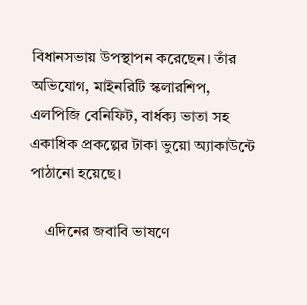বিধানসভায় উপস্থাপন করেছেন। তাঁর অভিযোগ, মাইনরিটি স্কলারশিপ, এলপিজি বেনিফিট, বার্ধক্য ভাতা সহ একাধিক প্রকল্পের টাকা ভুয়ো অ্যাকাউন্টে পাঠানো হয়েছে।

    এদিনের জবাবি ভাষণে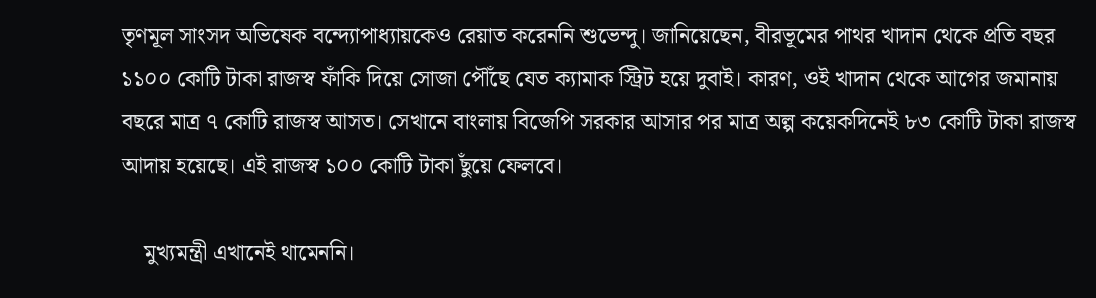তৃণমূল সাংসদ অভিষেক বন্দ্যোপাধ্যায়কেও রেয়াত করেননি শুভেন্দু। জানিয়েছেন, বীরভূমের পাথর খাদান থেকে প্রতি বছর ১১০০ কোটি টাকা রাজস্ব ফাঁকি দিয়ে সোজা পৌঁছে যেত ক্যামাক স্ট্রিট হয়ে দুবাই। কারণ, ওই খাদান থেকে আগের জমানায় বছরে মাত্র ৭ কোটি রাজস্ব আসত। সেখানে বাংলায় বিজেপি সরকার আসার পর মাত্র অল্প কয়েকদিনেই ৮৩ কোটি টাকা রাজস্ব আদায় হয়েছে। এই রাজস্ব ১০০ কোটি টাকা ছুঁয়ে ফেলবে।

    মুখ্যমন্ত্রী এখানেই থামেননি।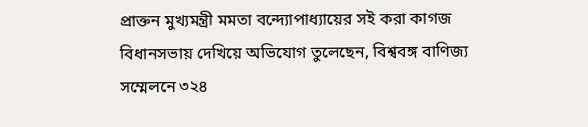প্রাক্তন মুখ্যমন্ত্রী মমতা বন্দ্যোপাধ্যায়ের সই করা কাগজ বিধানসভায় দেখিয়ে অভিযোগ তুলেছেন, বিশ্ববঙ্গ বাণিজ্য সম্মেলনে ৩২৪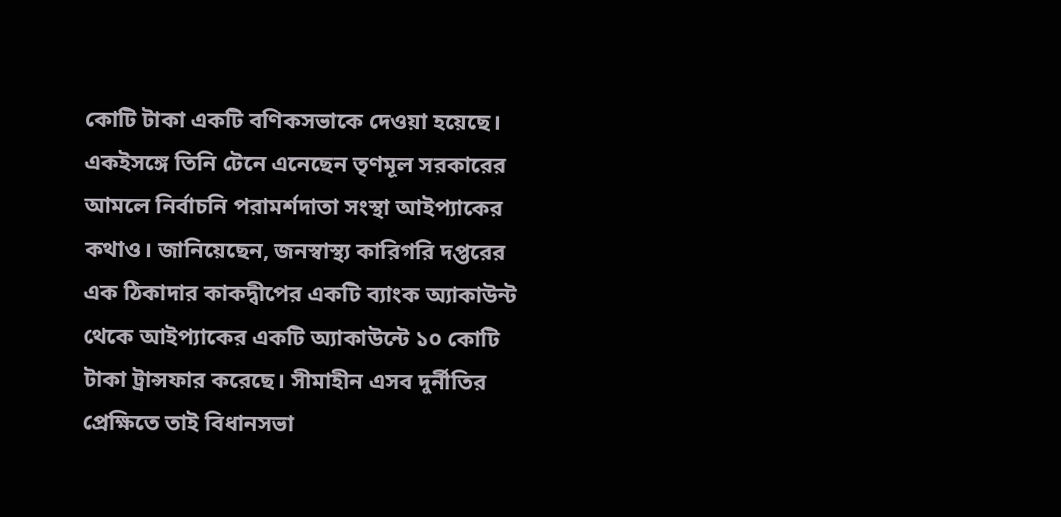কোটি টাকা একটি বণিকসভাকে দেওয়া হয়েছে। একইসঙ্গে তিনি টেনে এনেছেন তৃণমূল সরকারের আমলে নির্বাচনি পরামর্শদাতা সংস্থা আইপ্যাকের কথাও। জানিয়েছেন, জনস্বাস্থ্য কারিগরি দপ্তরের এক ঠিকাদার কাকদ্বীপের একটি ব্যাংক অ্যাকাউন্ট থেকে আইপ্যাকের একটি অ্যাকাউন্টে ১০ কোটি টাকা ট্রান্সফার করেছে। সীমাহীন এসব দুর্নীতির প্রেক্ষিতে তাই বিধানসভা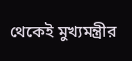থেকেই মুখ্যমন্ত্রীর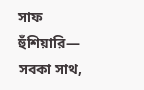সাফ হুঁশিয়ারি— সবকা সাথ,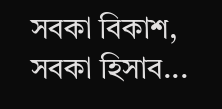সবকা বিকাশ, সবকা হিসাব...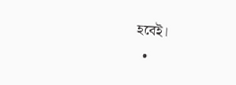হবেই।
  •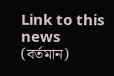Link to this news (বর্তমান)